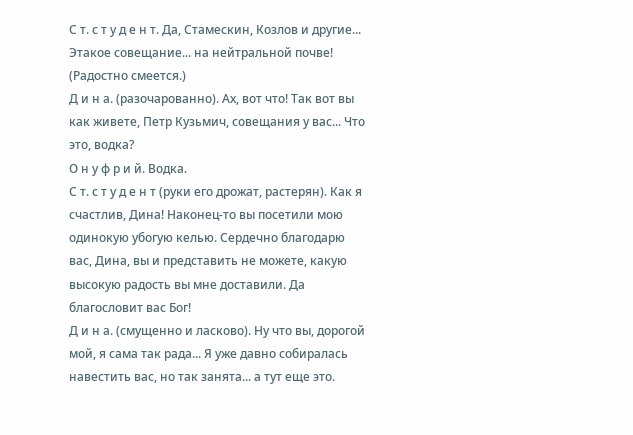С т. с т у д е н т. Да, Стамескин, Козлов и другие... Этакое совещание... на нейтральной почве! (Радостно смеется.)
Д и н а. (разочарованно). Ах, вот что! Так вот вы как живете, Петр Кузьмич, совещания у вас... Что это, водка?
О н у ф р и й. Водка.
С т. с т у д е н т (руки его дрожат, растерян). Как я счастлив, Дина! Наконец-то вы посетили мою одинокую убогую келью. Сердечно благодарю вас, Дина, вы и представить не можете, какую высокую радость вы мне доставили. Да благословит вас Бог!
Д и н а. (смущенно и ласково). Ну что вы, дорогой мой, я сама так рада... Я уже давно собиралась навестить вас, но так занята... а тут еще это.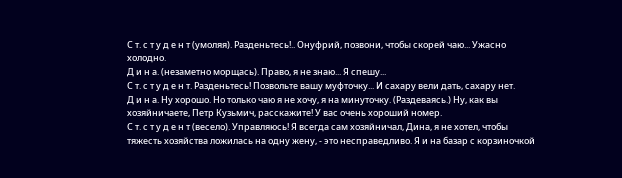С т. с т у д е н т (умоляя). Разденьтесь!.. Онуфрий, позвони, чтобы скорей чаю... Ужасно холодно.
Д и н а. (незаметно морщась). Право, я не знаю... Я спешу...
С т. с т у д е н т. Разденьтесь! Позвольте вашу муфточку... И сахару вели дать, сахару нет.
Д и н а. Ну хорошо. Но только чаю я не хочу, я на минуточку. (Раздеваясь.) Ну, как вы хозяйничаете, Петр Кузьмич, расскажите! У вас очень хороший номер.
С т. с т у д е н т (весело). Управляюсь! Я всегда сам хозяйничал, Дина, я не хотел, чтобы тяжесть хозяйства ложилась на одну жену, - это несправедливо. Я и на базар с корзиночкой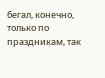бегал, конечно, только по праздникам, так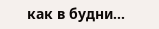как в будни...